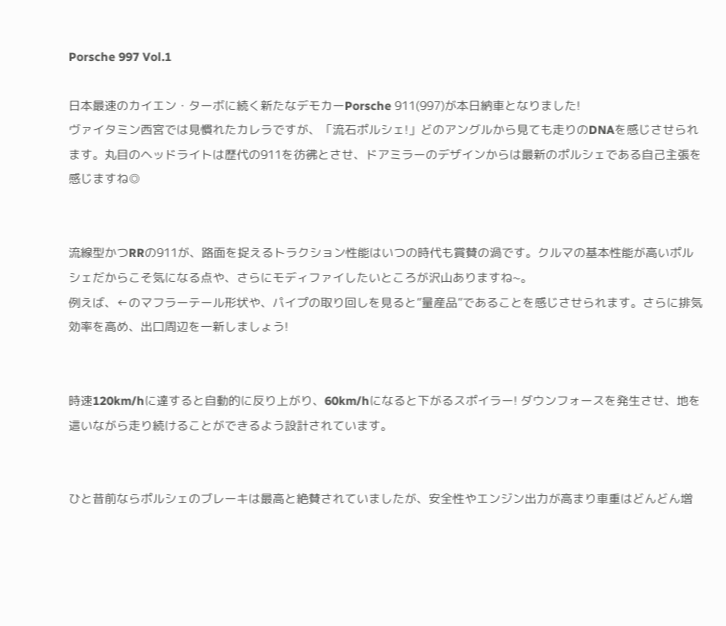Porsche 997 Vol.1

日本最速のカイエン・ターボに続く新たなデモカーPorsche 911(997)が本日納車となりました!
ヴァイタミン西宮では見慣れたカレラですが、「流石ポルシェ!」どのアングルから見ても走りのDNAを感じさせられます。丸目のヘッドライトは歴代の911を彷彿とさせ、ドアミラーのデザインからは最新のポルシェである自己主張を感じますね◎


流線型かつRRの911が、路面を捉えるトラクション性能はいつの時代も賞賛の渦です。クルマの基本性能が高いポルシェだからこそ気になる点や、さらにモディファイしたいところが沢山ありますね~。
例えば、←のマフラーテール形状や、パイプの取り回しを見ると”量産品”であることを感じさせられます。さらに排気効率を高め、出口周辺を一新しましょう!


時速120km/hに達すると自動的に反り上がり、60km/hになると下がるスポイラー! ダウンフォースを発生させ、地を這いながら走り続けることができるよう設計されています。


ひと昔前ならポルシェのブレーキは最高と絶賛されていましたが、安全性やエンジン出力が高まり車重はどんどん増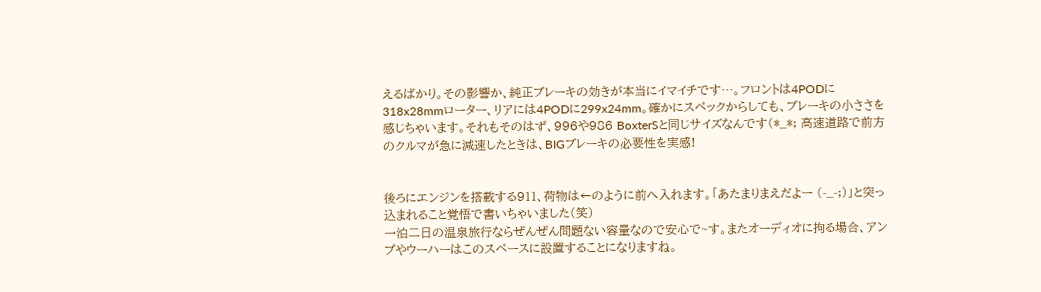えるばかり。その影響か、純正ブレーキの効きが本当にイマイチです…。フロントは4PODに318x28mmローター、リアには4PODに299x24mm。確かにスペックからしても、ブレーキの小ささを感じちゃいます。それもそのはず、996や986 BoxterSと同じサイズなんです(*_*; 高速道路で前方のクルマが急に減速したときは、BIGブレーキの必要性を実感!


後ろにエンジンを搭載する911、荷物は←のように前へ入れます。「あたまりまえだよー (-_-;)」と突っ込まれること覚悟で書いちゃいました(笑)
一泊二日の温泉旅行ならぜんぜん問題ない容量なので安心で~す。またオーディオに拘る場合、アンプやウーハーはこのスペースに設置することになりますね。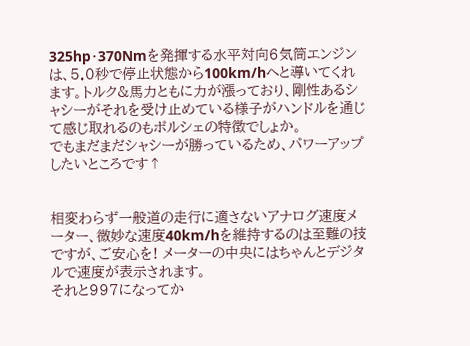325hp・370Nmを発揮する水平対向6気筒エンジンは、5.0秒で停止状態から100km/hへと導いてくれます。トルク&馬力ともに力が漲っており、剛性あるシャシーがそれを受け止めている様子がハンドルを通じて感じ取れるのもポルシェの特徴でしょか。
でもまだまだシャシーが勝っているため、パワーアップしたいところです↑


相変わらず一般道の走行に適さないアナログ速度メーター、微妙な速度40km/hを維持するのは至難の技ですが、ご安心を! メーターの中央にはちゃんとデジタルで速度が表示されます。
それと997になってか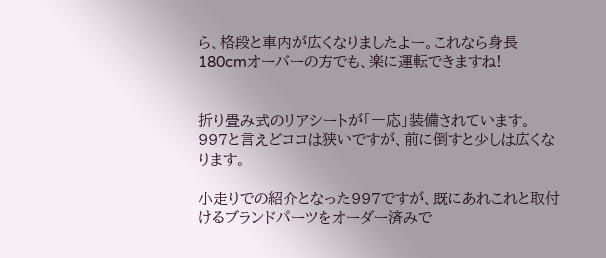ら、格段と車内が広くなりましたよー。これなら身長180cmオーバーの方でも、楽に運転できますね!


折り畳み式のリアシートが「一応」装備されています。997と言えどココは狭いですが、前に倒すと少しは広くなります。

小走りでの紹介となった997ですが、既にあれこれと取付けるブランドパーツをオーダー済みで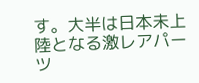す。大半は日本未上陸となる激レアパーツ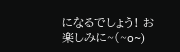になるでしょう! お楽しみに~(~o~)